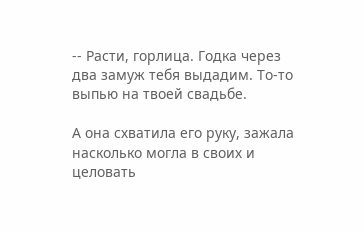-- Расти, горлица. Годка через два замуж тебя выдадим. То-то выпью на твоей свадьбе.

А она схватила его руку, зажала насколько могла в своих и целовать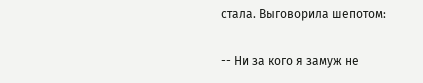стала. Выговорила шепотом:

-- Ни за кого я замуж не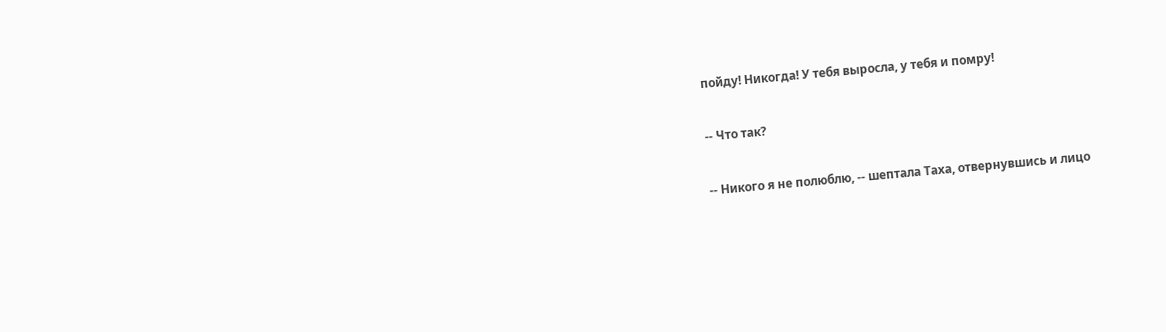пойду! Никогда! У тебя выросла, у тебя и помру!

-- Что так?

-- Никого я не полюблю, -- шептала Таха, отвернувшись и лицо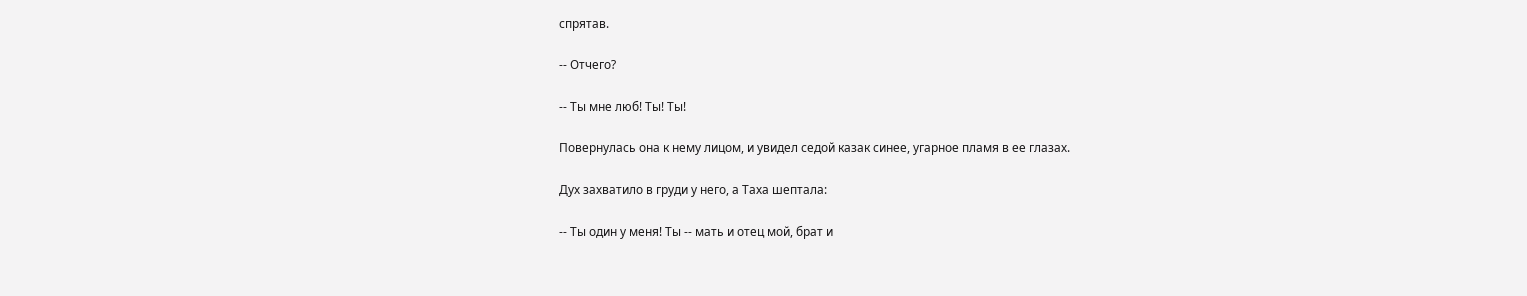спрятав.

-- Отчего?

-- Ты мне люб! Ты! Ты!

Повернулась она к нему лицом, и увидел седой казак синее, угарное пламя в ее глазах.

Дух захватило в груди у него, а Таха шептала:

-- Ты один у меня! Ты -- мать и отец мой, брат и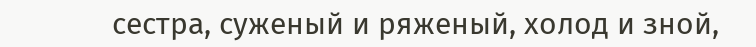сестра, суженый и ряженый, холод и зной,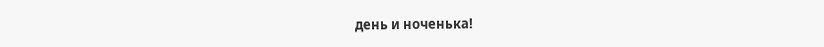день и ноченька!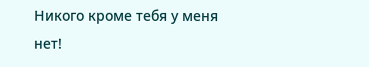Никого кроме тебя у меня нет!